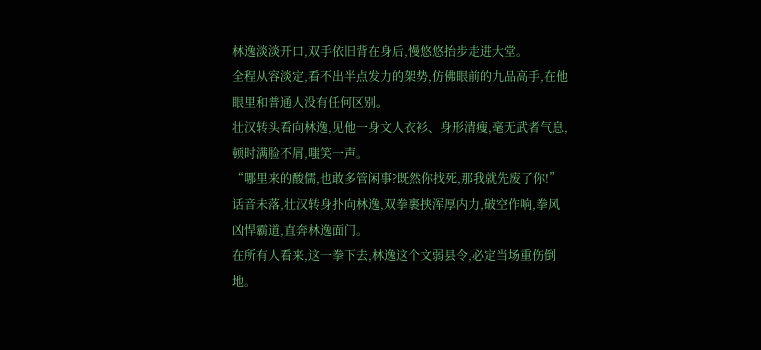林逸淡淡开口,双手依旧背在身后,慢悠悠抬步走进大堂。
全程从容淡定,看不出半点发力的架势,仿佛眼前的九品高手,在他眼里和普通人没有任何区别。
壮汉转头看向林逸,见他一身文人衣衫、身形清瘦,毫无武者气息,顿时满脸不屑,嗤笑一声。
“哪里来的酸儒,也敢多管闲事?既然你找死,那我就先废了你!”
话音未落,壮汉转身扑向林逸,双拳裹挟浑厚内力,破空作响,拳风凶悍霸道,直奔林逸面门。
在所有人看来,这一拳下去,林逸这个文弱县令,必定当场重伤倒地。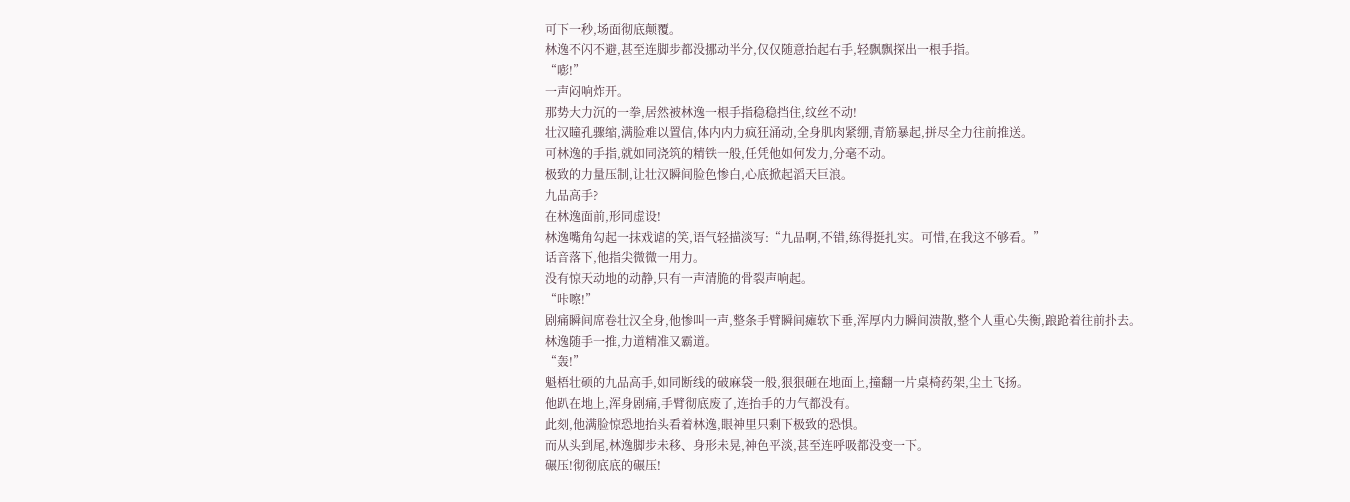可下一秒,场面彻底颠覆。
林逸不闪不避,甚至连脚步都没挪动半分,仅仅随意抬起右手,轻飘飘探出一根手指。
“嘭!”
一声闷响炸开。
那势大力沉的一拳,居然被林逸一根手指稳稳挡住,纹丝不动!
壮汉瞳孔骤缩,满脸难以置信,体内内力疯狂涌动,全身肌肉紧绷,青筋暴起,拼尽全力往前推送。
可林逸的手指,就如同浇筑的精铁一般,任凭他如何发力,分毫不动。
极致的力量压制,让壮汉瞬间脸色惨白,心底掀起滔天巨浪。
九品高手?
在林逸面前,形同虚设!
林逸嘴角勾起一抹戏谑的笑,语气轻描淡写:“九品啊,不错,练得挺扎实。可惜,在我这不够看。”
话音落下,他指尖微微一用力。
没有惊天动地的动静,只有一声清脆的骨裂声响起。
“咔嚓!”
剧痛瞬间席卷壮汉全身,他惨叫一声,整条手臂瞬间瘫软下垂,浑厚内力瞬间溃散,整个人重心失衡,踉跄着往前扑去。
林逸随手一推,力道精准又霸道。
“轰!”
魁梧壮硕的九品高手,如同断线的破麻袋一般,狠狠砸在地面上,撞翻一片桌椅药架,尘土飞扬。
他趴在地上,浑身剧痛,手臂彻底废了,连抬手的力气都没有。
此刻,他满脸惊恐地抬头看着林逸,眼神里只剩下极致的恐惧。
而从头到尾,林逸脚步未移、身形未晃,神色平淡,甚至连呼吸都没变一下。
碾压!彻彻底底的碾压!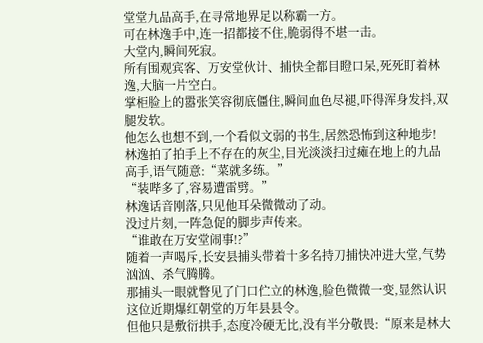堂堂九品高手,在寻常地界足以称霸一方。
可在林逸手中,连一招都接不住,脆弱得不堪一击。
大堂内,瞬间死寂。
所有围观宾客、万安堂伙计、捕快全都目瞪口呆,死死盯着林逸,大脑一片空白。
掌柜脸上的嚣张笑容彻底僵住,瞬间血色尽褪,吓得浑身发抖,双腿发软。
他怎么也想不到,一个看似文弱的书生,居然恐怖到这种地步!
林逸拍了拍手上不存在的灰尘,目光淡淡扫过瘫在地上的九品高手,语气随意:“菜就多练。”
“装哔多了,容易遭雷劈。”
林逸话音刚落,只见他耳朵微微动了动。
没过片刻,一阵急促的脚步声传来。
“谁敢在万安堂闹事!?”
随着一声喝斥,长安县捕头带着十多名持刀捕快冲进大堂,气势汹汹、杀气腾腾。
那捕头一眼就瞥见了门口伫立的林逸,脸色微微一变,显然认识这位近期爆红朝堂的万年县县令。
但他只是敷衍拱手,态度冷硬无比,没有半分敬畏:“原来是林大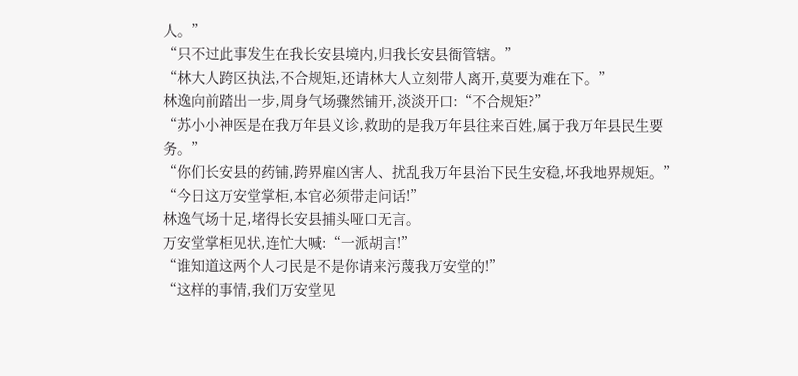人。”
“只不过此事发生在我长安县境内,归我长安县衙管辖。”
“林大人跨区执法,不合规矩,还请林大人立刻带人离开,莫要为难在下。”
林逸向前踏出一步,周身气场骤然铺开,淡淡开口:“不合规矩?”
“苏小小神医是在我万年县义诊,救助的是我万年县往来百姓,属于我万年县民生要务。”
“你们长安县的药铺,跨界雇凶害人、扰乱我万年县治下民生安稳,坏我地界规矩。”
“今日这万安堂掌柜,本官必须带走问话!”
林逸气场十足,堵得长安县捕头哑口无言。
万安堂掌柜见状,连忙大喊:“一派胡言!”
“谁知道这两个人刁民是不是你请来污蔑我万安堂的!”
“这样的事情,我们万安堂见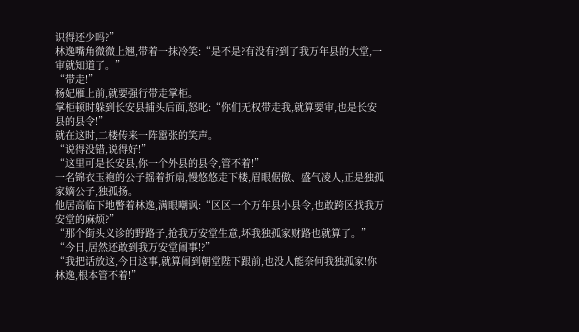识得还少吗?”
林逸嘴角微微上翘,带着一抹冷笑:“是不是?有没有?到了我万年县的大堂,一审就知道了。”
“带走!”
杨妃雁上前,就要强行带走掌柜。
掌柜顿时躲到长安县捕头后面,怒叱:“你们无权带走我,就算要审,也是长安县的县令!”
就在这时,二楼传来一阵嚣张的笑声。
“说得没错,说得好!”
“这里可是长安县,你一个外县的县令,管不着!”
一名锦衣玉袍的公子摇着折扇,慢悠悠走下楼,眉眼倨傲、盛气凌人,正是独孤家嫡公子,独孤扬。
他居高临下地瞥着林逸,满眼嘲讽:“区区一个万年县小县令,也敢跨区找我万安堂的麻烦?”
“那个街头义诊的野路子,抢我万安堂生意,坏我独孤家财路也就算了。”
“今日,居然还敢到我万安堂闹事!?”
“我把话放这,今日这事,就算闹到朝堂陛下跟前,也没人能奈何我独孤家!你林逸,根本管不着!”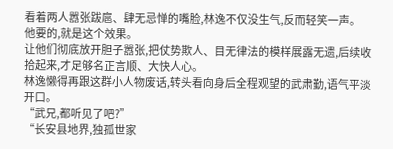看着两人嚣张跋扈、肆无忌惮的嘴脸,林逸不仅没生气,反而轻笑一声。
他要的,就是这个效果。
让他们彻底放开胆子嚣张,把仗势欺人、目无律法的模样展露无遗,后续收拾起来,才足够名正言顺、大快人心。
林逸懒得再跟这群小人物废话,转头看向身后全程观望的武肃勤,语气平淡开口。
“武兄,都听见了吧?”
“长安县地界,独孤世家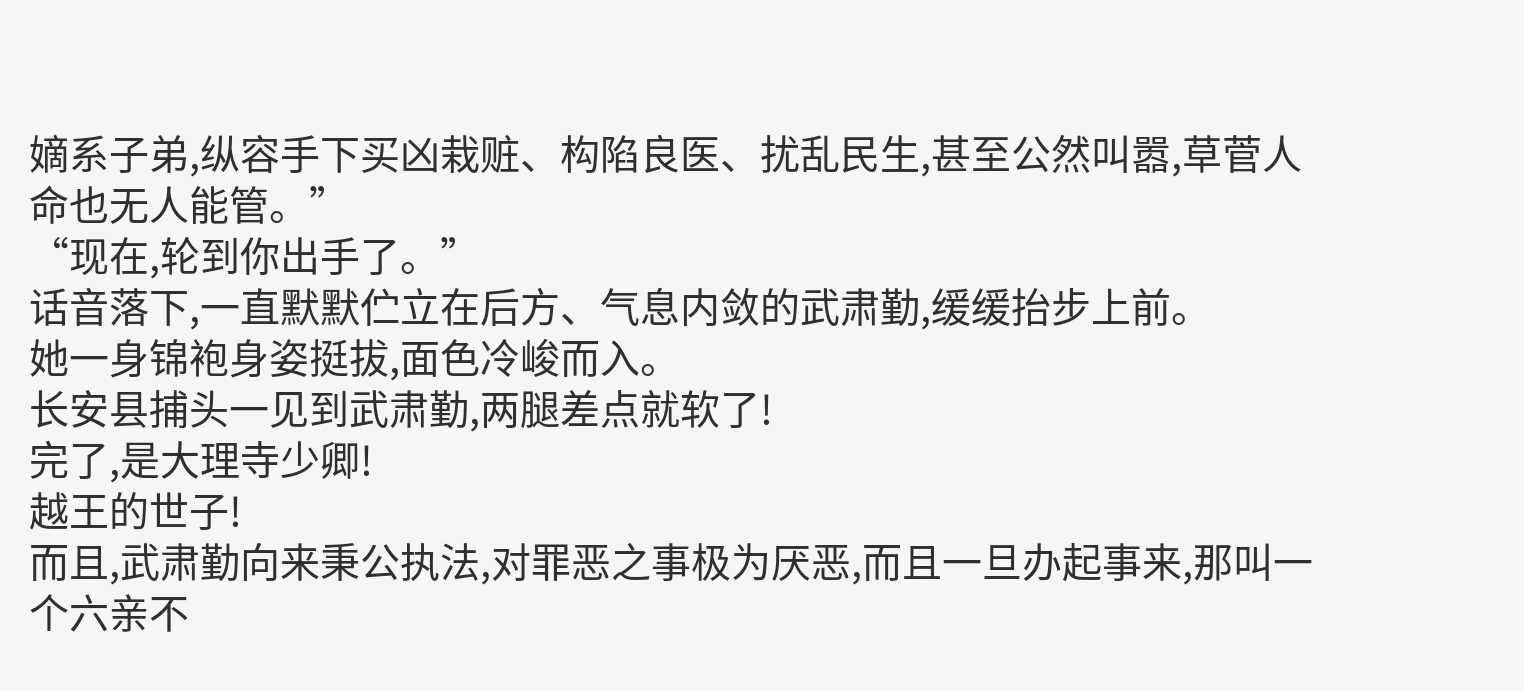嫡系子弟,纵容手下买凶栽赃、构陷良医、扰乱民生,甚至公然叫嚣,草菅人命也无人能管。”
“现在,轮到你出手了。”
话音落下,一直默默伫立在后方、气息内敛的武肃勤,缓缓抬步上前。
她一身锦袍身姿挺拔,面色冷峻而入。
长安县捕头一见到武肃勤,两腿差点就软了!
完了,是大理寺少卿!
越王的世子!
而且,武肃勤向来秉公执法,对罪恶之事极为厌恶,而且一旦办起事来,那叫一个六亲不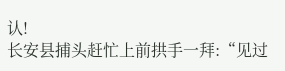认!
长安县捕头赶忙上前拱手一拜:“见过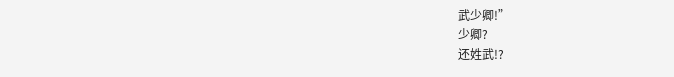武少卿!”
少卿?
还姓武!?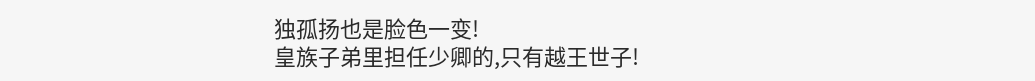独孤扬也是脸色一变!
皇族子弟里担任少卿的,只有越王世子!